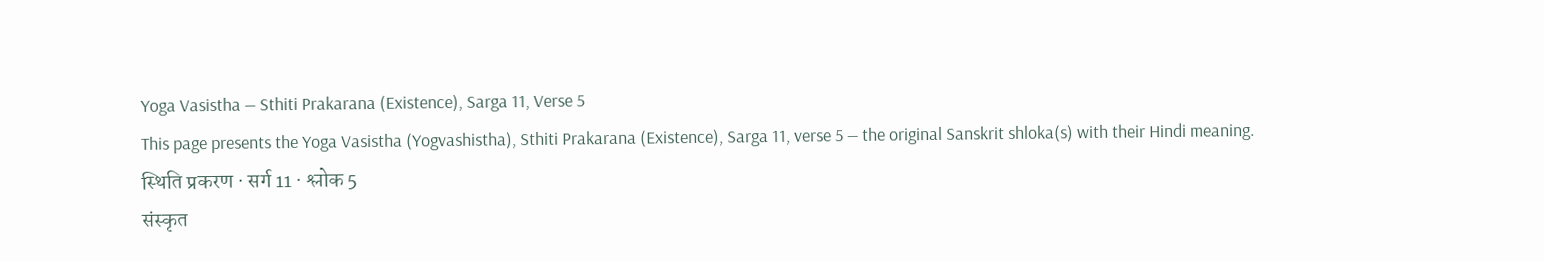Yoga Vasistha — Sthiti Prakarana (Existence), Sarga 11, Verse 5
This page presents the Yoga Vasistha (Yogvashistha), Sthiti Prakarana (Existence), Sarga 11, verse 5 — the original Sanskrit shloka(s) with their Hindi meaning.
स्थिति प्रकरण · सर्ग 11 · श्लोक 5
संस्कृत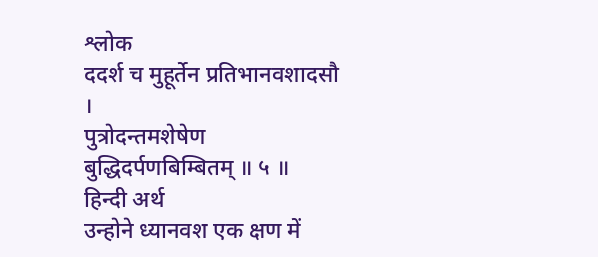श्लोक
ददर्श च मुहूर्तेन प्रतिभानवशादसौ ।
पुत्रोदन्तमशेषेण बुद्धिदर्पणबिम्बितम् ॥ ५ ॥
हिन्दी अर्थ
उन्होने ध्यानवश एक क्षण में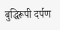बुद्धिरूपी दर्पण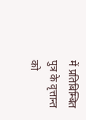में प्रतिबिम्बित पुत्र के वृत्तान्त को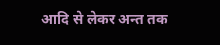आदि से लेकर अन्त तक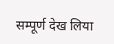सम्पूर्ण देख लिया